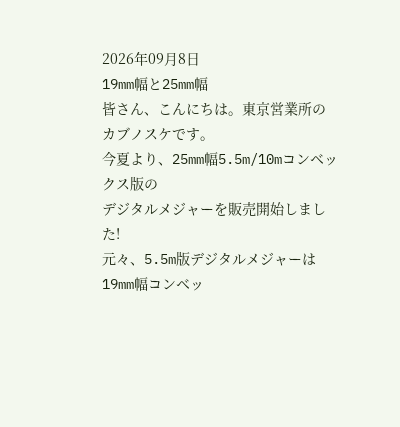2026年09月8日
19mm幅と25mm幅
皆さん、こんにちは。東京営業所のカブノスケです。
今夏より、25mm幅5.5m/10mコンベックス版の
デジタルメジャーを販売開始しました!
元々、5.5m版デジタルメジャーは
19mm幅コンベッ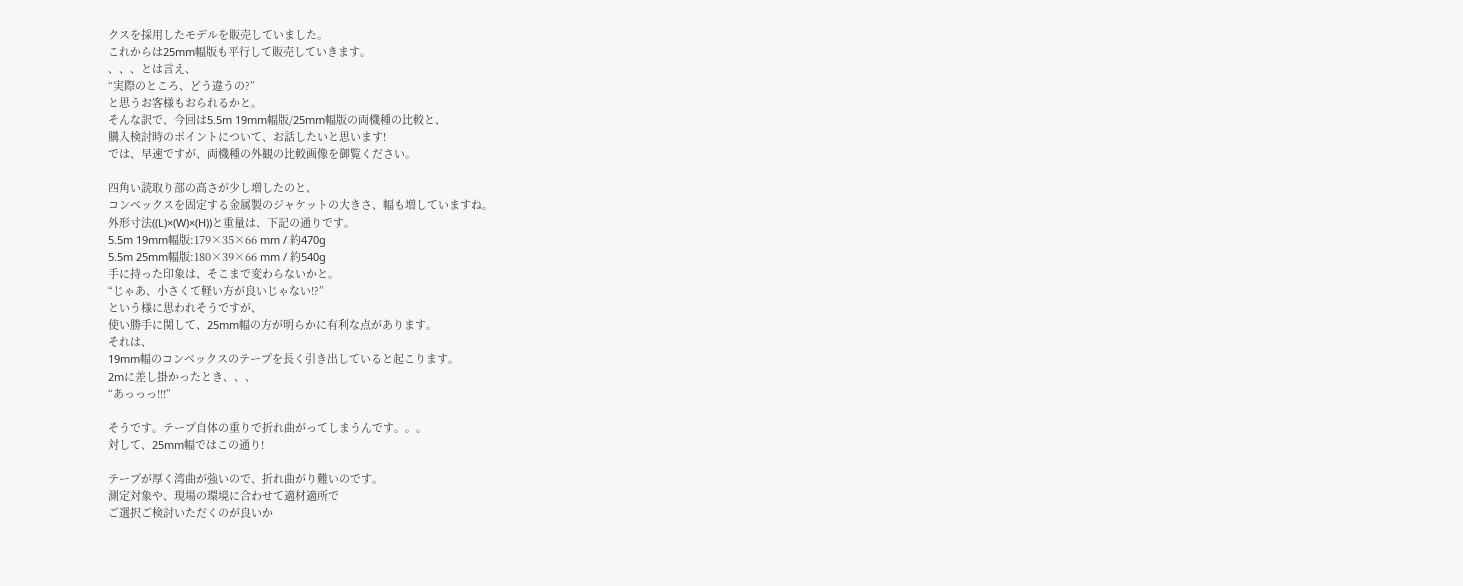クスを採用したモデルを販売していました。
これからは25mm幅版も平行して販売していきます。
、、、とは言え、
“実際のところ、どう違うの?”
と思うお客様もおられるかと。
そんな訳で、今回は5.5m 19mm幅版/25mm幅版の両機種の比較と、
購入検討時のポイントについて、お話したいと思います!
では、早速ですが、両機種の外観の比較画像を御覧ください。

四角い読取り部の高さが少し増したのと、
コンベックスを固定する金属製のジャケットの大きさ、幅も増していますね。
外形寸法((L)×(W)×(H))と重量は、下記の通りです。
5.5m 19mm幅版:179×35×66 mm / 約470g
5.5m 25mm幅版:180×39×66 mm / 約540g
手に持った印象は、そこまで変わらないかと。
“じゃあ、小さくて軽い方が良いじゃない!?”
という様に思われそうですが、
使い勝手に関して、25mm幅の方が明らかに有利な点があります。
それは、
19mm幅のコンベックスのテープを長く引き出していると起こります。
2mに差し掛かったとき、、、
“あっっっ!!!”

そうです。テープ自体の重りで折れ曲がってしまうんです。。。
対して、25mm幅ではこの通り!

テープが厚く湾曲が強いので、折れ曲がり難いのです。
測定対象や、現場の環境に合わせて適材適所で
ご選択ご検討いただくのが良いか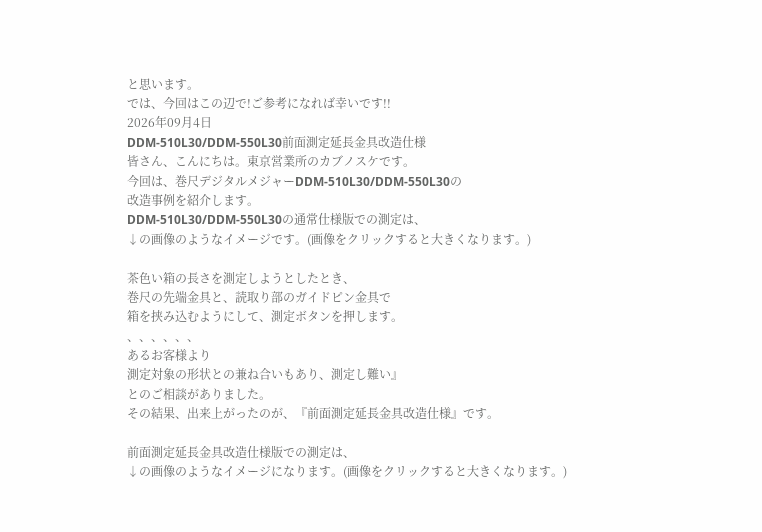と思います。
では、今回はこの辺で!ご参考になれば幸いです!!
2026年09月4日
DDM-510L30/DDM-550L30前面測定延長金具改造仕様
皆さん、こんにちは。東京営業所のカブノスケです。
今回は、巻尺デジタルメジャーDDM-510L30/DDM-550L30の
改造事例を紹介します。
DDM-510L30/DDM-550L30の通常仕様版での測定は、
↓の画像のようなイメージです。(画像をクリックすると大きくなります。)

茶色い箱の長さを測定しようとしたとき、
巻尺の先端金具と、読取り部のガイドピン金具で
箱を挟み込むようにして、測定ボタンを押します。
、、、、、、
あるお客様より
測定対象の形状との兼ね合いもあり、測定し難い』
とのご相談がありました。
その結果、出来上がったのが、『前面測定延長金具改造仕様』です。

前面測定延長金具改造仕様版での測定は、
↓の画像のようなイメージになります。(画像をクリックすると大きくなります。)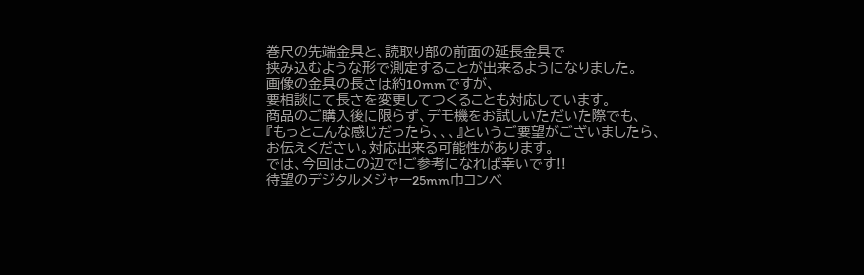巻尺の先端金具と、読取り部の前面の延長金具で
挟み込むような形で測定することが出来るようになりました。
画像の金具の長さは約10mmですが、
要相談にて長さを変更してつくることも対応しています。
商品のご購入後に限らず、デモ機をお試しいただいた際でも、
『もっとこんな感じだったら、、、』というご要望がございましたら、
お伝えください。対応出来る可能性があります。
では、今回はこの辺で!ご参考になれば幸いです!!
待望のデジタルメジャー25mm巾コンベ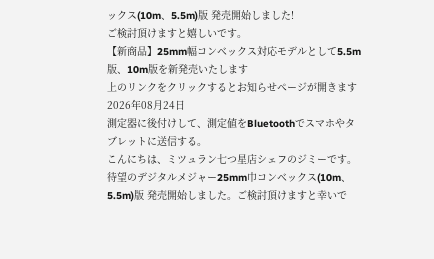ックス(10m、5.5m)版 発売開始しました!
ご検討頂けますと嬉しいです。
【新商品】25mm幅コンベックス対応モデルとして5.5m版、10m版を新発売いたします
上のリンクをクリックするとお知らせページが開きます
2026年08月24日
測定器に後付けして、測定値をBluetoothでスマホやタブレットに送信する。
こんにちは、ミツュラン七つ星店シェフのジミーです。
待望のデジタルメジャー25mm巾コンベックス(10m、5.5m)版 発売開始しました。ご検討頂けますと幸いで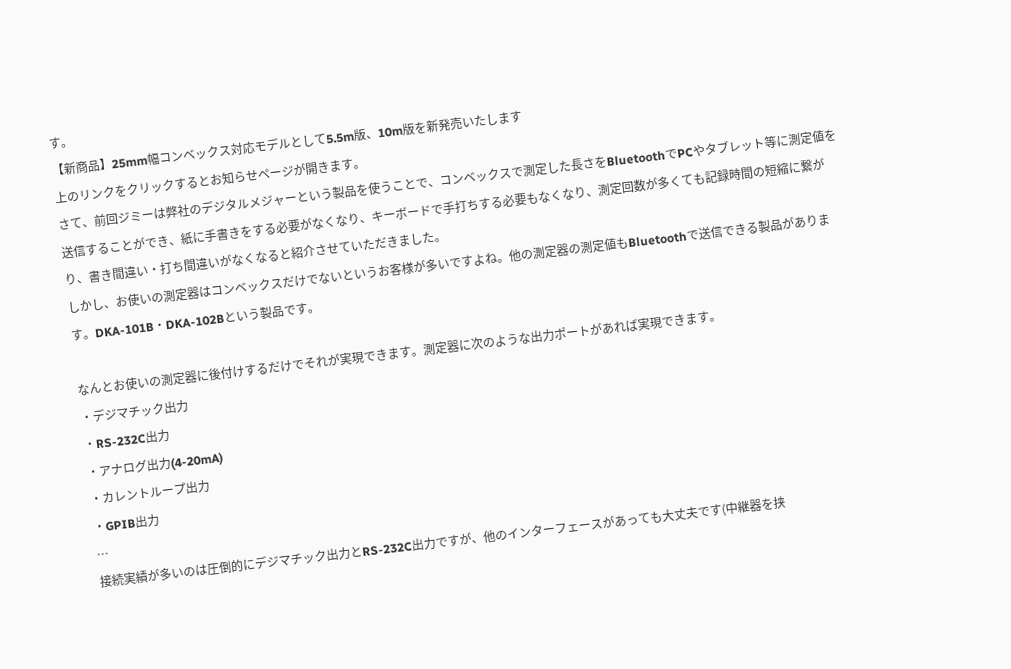す。
【新商品】25mm幅コンベックス対応モデルとして5.5m版、10m版を新発売いたします
上のリンクをクリックするとお知らせページが開きます。
さて、前回ジミーは弊社のデジタルメジャーという製品を使うことで、コンベックスで測定した長さをBluetoothでPCやタブレット等に測定値を送信することができ、紙に手書きをする必要がなくなり、キーボードで手打ちする必要もなくなり、測定回数が多くても記録時間の短縮に繋がり、書き間違い・打ち間違いがなくなると紹介させていただきました。
しかし、お使いの測定器はコンベックスだけでないというお客様が多いですよね。他の測定器の測定値もBluetoothで送信できる製品があります。DKA-101B・DKA-102Bという製品です。

なんとお使いの測定器に後付けするだけでそれが実現できます。測定器に次のような出力ポートがあれば実現できます。
・デジマチック出力
・RS-232C出力
・アナログ出力(4-20mA)
・カレントループ出力
・GPIB出力
…
接続実績が多いのは圧倒的にデジマチック出力とRS-232C出力ですが、他のインターフェースがあっても大丈夫です(中継器を挟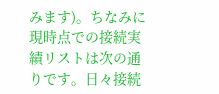みます)。ちなみに現時点での接続実績リストは次の通りです。日々接続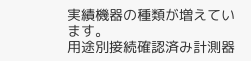実績機器の種類が増えています。
用途別接続確認済み計測器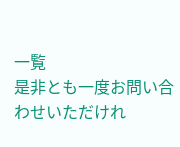一覧
是非とも一度お問い合わせいただけれ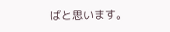ばと思います。